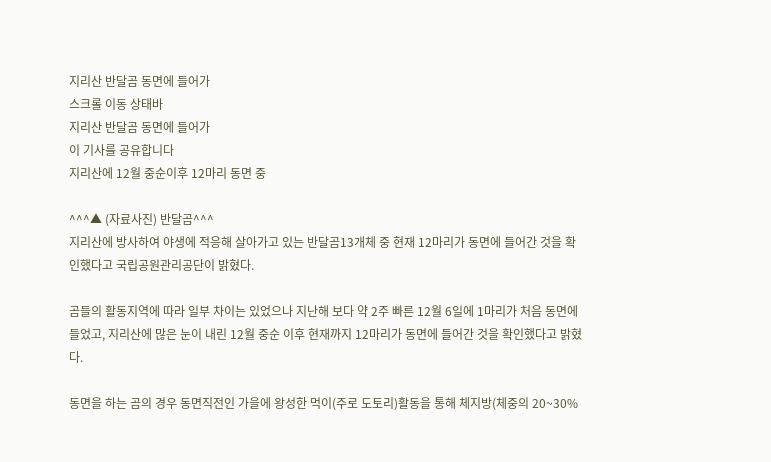지리산 반달곰 동면에 들어가
스크롤 이동 상태바
지리산 반달곰 동면에 들어가
이 기사를 공유합니다
지리산에 12월 중순이후 12마리 동면 중

^^^▲ (자료사진) 반달곰^^^
지리산에 방사하여 야생에 적응해 살아가고 있는 반달곰13개체 중 현재 12마리가 동면에 들어간 것을 확인했다고 국립공원관리공단이 밝혔다.

곰들의 활동지역에 따라 일부 차이는 있었으나 지난해 보다 약 2주 빠른 12월 6일에 1마리가 처음 동면에 들었고, 지리산에 많은 눈이 내린 12월 중순 이후 현재까지 12마리가 동면에 들어간 것을 확인했다고 밝혔다.

동면을 하는 곰의 경우 동면직전인 가을에 왕성한 먹이(주로 도토리)활동을 통해 체지방(체중의 20~30%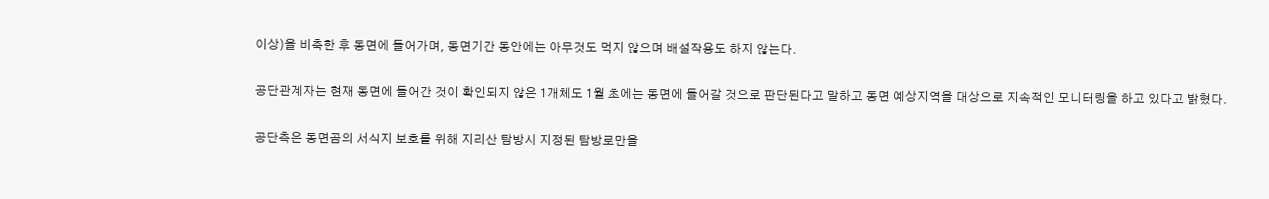이상)을 비축한 후 동면에 들어가며, 동면기간 동안에는 아무것도 먹지 않으며 배설작용도 하지 않는다.

공단관계자는 현재 동면에 들어간 것이 확인되지 않은 1개체도 1월 초에는 동면에 들어갈 것으로 판단된다고 말하고 동면 예상지역을 대상으로 지속적인 모니터링을 하고 있다고 밝혔다.

공단측은 동면곰의 서식지 보호를 위해 지리산 탐방시 지정된 탐방로만을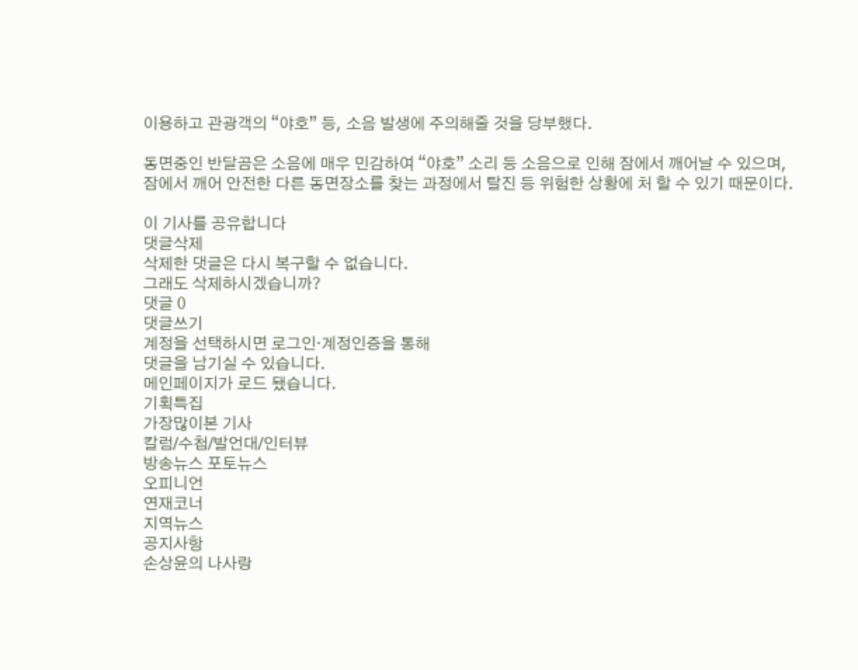이용하고 관광객의 “야호” 등, 소음 발생에 주의해줄 것을 당부했다.

동면중인 반달곰은 소음에 매우 민감하여 “야호” 소리 등 소음으로 인해 잠에서 깨어날 수 있으며, 잠에서 깨어 안전한 다른 동면장소를 찾는 과정에서 탈진 등 위험한 상황에 처 할 수 있기 때문이다.

이 기사를 공유합니다
댓글삭제
삭제한 댓글은 다시 복구할 수 없습니다.
그래도 삭제하시겠습니까?
댓글 0
댓글쓰기
계정을 선택하시면 로그인·계정인증을 통해
댓글을 남기실 수 있습니다.
메인페이지가 로드 됐습니다.
기획특집
가장많이본 기사
칼럼/수첩/발언대/인터뷰
방송뉴스 포토뉴스
오피니언
연재코너
지역뉴스
공지사항
손상윤의 나사랑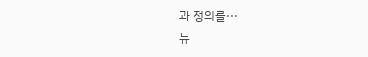과 정의를···
뉴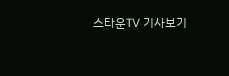스타운TV 기사보기